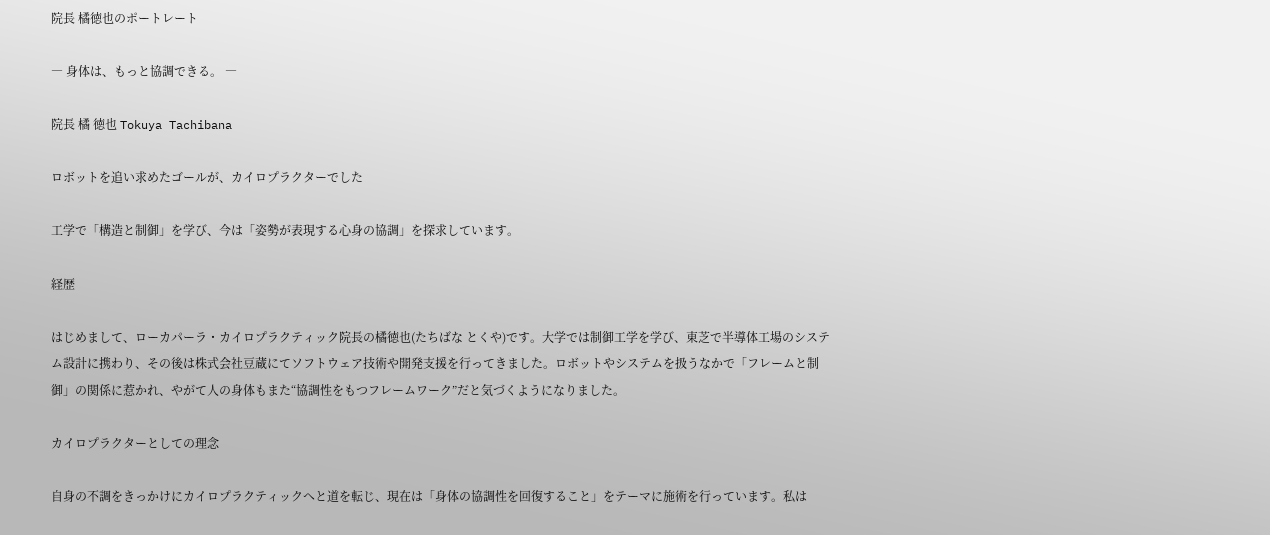院長 橘徳也のポートレート

― 身体は、もっと協調できる。 ―

院長 橘 徳也 Tokuya Tachibana

ロボットを追い求めたゴールが、カイロプラクターでした

工学で「構造と制御」を学び、今は「姿勢が表現する心身の協調」を探求しています。

経歴

はじめまして、ローカパーラ・カイロプラクティック院長の橘徳也(たちばな とくや)です。大学では制御工学を学び、東芝で半導体工場のシステム設計に携わり、その後は株式会社豆蔵にてソフトウェア技術や開発支援を行ってきました。ロボットやシステムを扱うなかで「フレームと制御」の関係に惹かれ、やがて人の身体もまた“協調性をもつフレームワーク”だと気づくようになりました。

カイロプラクターとしての理念

自身の不調をきっかけにカイロプラクティックへと道を転じ、現在は「身体の協調性を回復すること」をテーマに施術を行っています。私は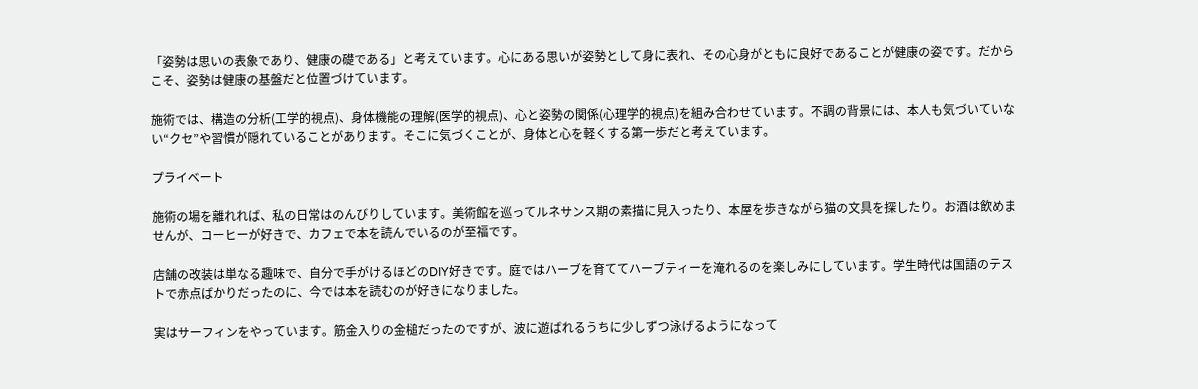「姿勢は思いの表象であり、健康の礎である」と考えています。心にある思いが姿勢として身に表れ、その心身がともに良好であることが健康の姿です。だからこそ、姿勢は健康の基盤だと位置づけています。

施術では、構造の分析(工学的視点)、身体機能の理解(医学的視点)、心と姿勢の関係(心理学的視点)を組み合わせています。不調の背景には、本人も気づいていない“クセ”や習慣が隠れていることがあります。そこに気づくことが、身体と心を軽くする第一歩だと考えています。

プライベート

施術の場を離れれば、私の日常はのんびりしています。美術館を巡ってルネサンス期の素描に見入ったり、本屋を歩きながら猫の文具を探したり。お酒は飲めませんが、コーヒーが好きで、カフェで本を読んでいるのが至福です。

店舗の改装は単なる趣味で、自分で手がけるほどのDIY好きです。庭ではハーブを育ててハーブティーを淹れるのを楽しみにしています。学生時代は国語のテストで赤点ばかりだったのに、今では本を読むのが好きになりました。

実はサーフィンをやっています。筋金入りの金槌だったのですが、波に遊ばれるうちに少しずつ泳げるようになって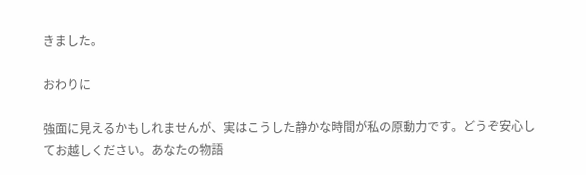きました。

おわりに

強面に見えるかもしれませんが、実はこうした静かな時間が私の原動力です。どうぞ安心してお越しください。あなたの物語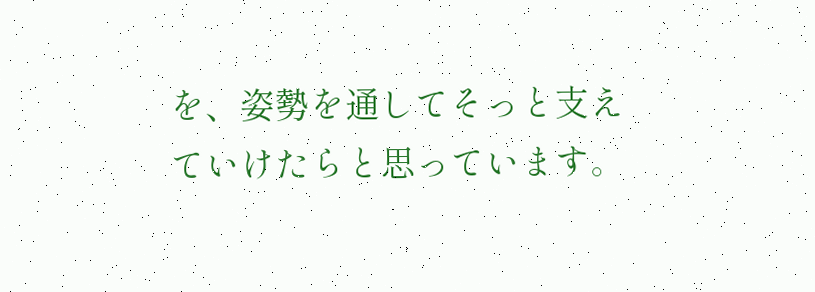を、姿勢を通してそっと支えていけたらと思っています。